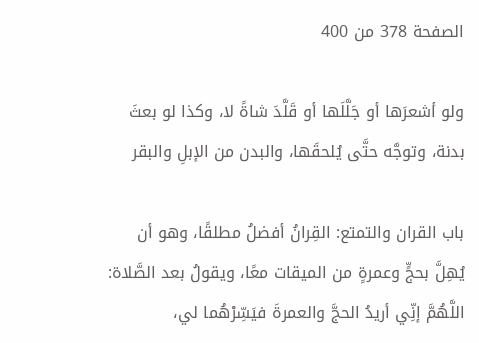الصفحة 378 من 400

ولو أشعرَها أو جَلَّلَها أو قَلَّدَ شاةً لا، وكذا لو بعثَ بدنة، وتوجَّه حتَّى يُلحقَها، والبدن من الإبلِ والبقر

باب القران والتمتع: القِرانُ أفضلُ مطلقًا، وهو أن يُهِلَّ بحجٍّ وعمرةٍ من الميقات معًا، ويقولُ بعد الصَّلاة: اللَّهُمَّ إنِّي أريدُ الحجَّ والعمرةَ فيَسِّرْهُما لي،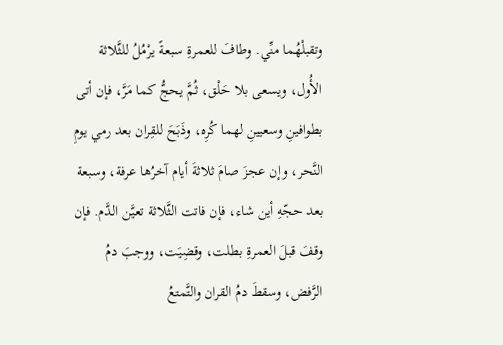وتقبلْهُما منِّي. وطافَ للعمرةِ سبعةً يرْمُلُ للثَّلاثة الأُول، ويسعى بلا حَلْق، ثُمَّ يحجُّ كما مَرَّ، فإن أتى بطوافينِ وسعيينِ لهما كُرِه، وذَبَحَ للقِران بعد رمي يومِ النَّحر، وإن عجزَ صامَ ثلاثةَ أيام آخرُها عرفة، وسبعة بعد حجّهِ أين شاء، فإن فاتت الثَّلاثة تعيَّن الدَّم. فإن وقفَ قبلَ العمرةِ بطلت، وقضِيَت، ووجبَ دمُ الرَّفض، وسقطَ دمُ القران والتَّمتعُ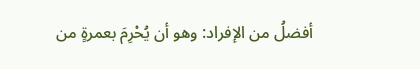أفضلُ من الإفراد: وهو أن يُحْرِمَ بعمرةٍ من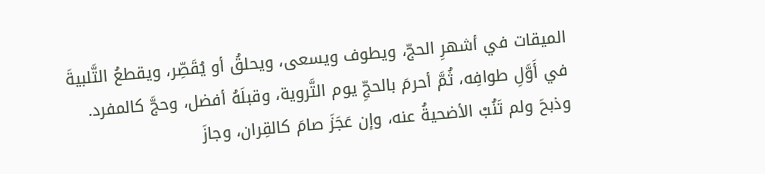الميقات في أشهرِ الحجّ، ويطوف ويسعى، ويحلقُ أو يُقَصِّر، ويقطعُ التَّلبيةَ في أَوَّلِ طوافِه، ثُمَّ أحرمَ بالحجِّ يوم التَّروية، وقبلَهُ أفضل، وحجَّ كالمفرد. وذبحَ ولم تَنُبْ الأضحيةُ عنه، وإن عَجَزَ صامَ كالقِران، وجازَ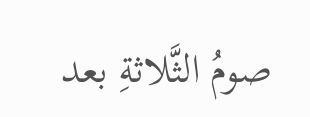صومُ الثَّلاثةِ بعد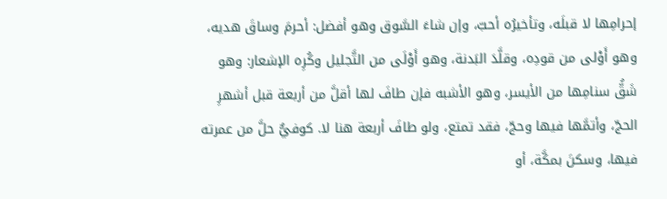إحرامِها لا قبلَه، وتأخيرُه أحبّ، وإن شاءَ السَّوق وهو أفضل: أحرمَ وساقَ هديه، وهو أَوْلى من قودِه، وقلَّدَ البَدنة، وهو أَوْلَى من التَّجليل وكُرِه الإشعار: وهو شَقُّ سنامِها من الأيسر، وهو الأشبه فإن طافَ لها أقلَّ من أربعة قبل أشهرِ الحجّ، وأتمَّها فيها وحجّ، فقد تمتع، ولو طافَ أربعة هنا لا. كوفيٌّ حلَّ من عمرته فيها، وسكنَ بمكَّة، أو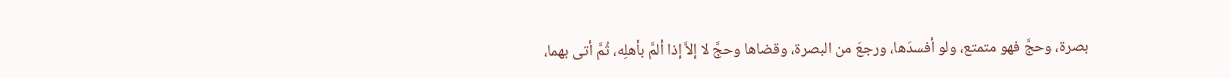بصرة، وحجَّ فهو متمتع، ولو أفسدَها، ورجعَ من البصرة، وقضاها وحجَّ لا إلاَّ إذا ألمَّ بأهلِه، ثُمَّ أتى بهما،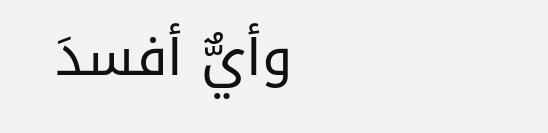وأيٌّ أفسدَ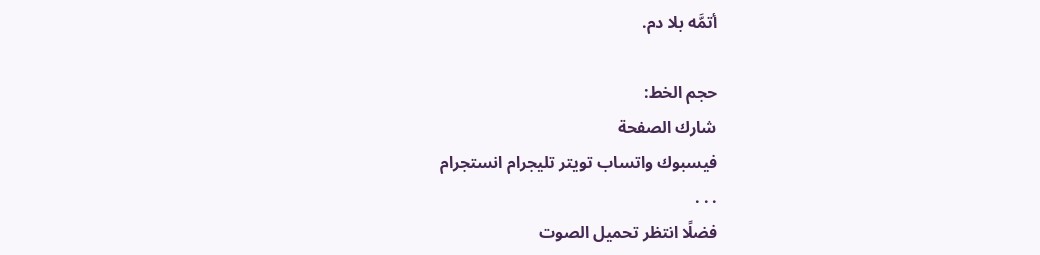أتمَّه بلا دم.

حجم الخط:
شارك الصفحة
فيسبوك واتساب تويتر تليجرام انستجرام
. . .
فضلًا انتظر تحميل الصوت